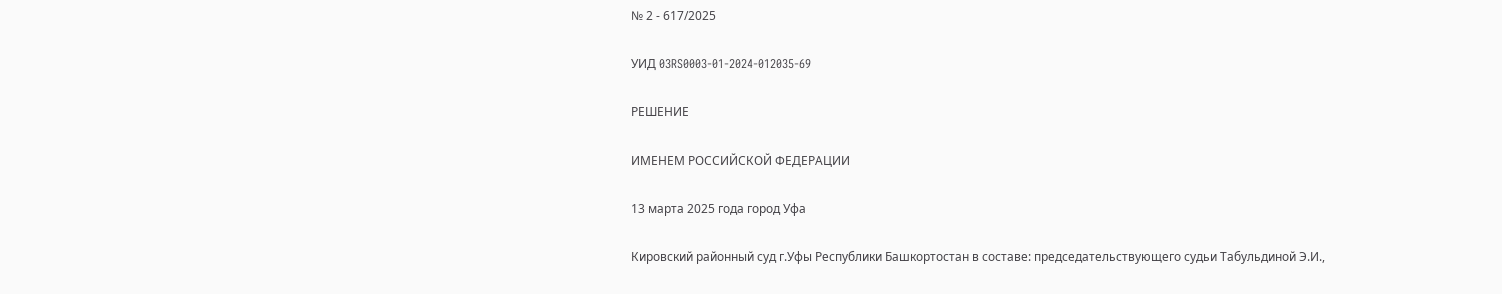№ 2 - 617/2025

УИД 03RS0003-01-2024-012035-69

РЕШЕНИЕ

ИМЕНЕМ РОССИЙСКОЙ ФЕДЕРАЦИИ

13 марта 2025 года город Уфа

Кировский районный суд г.Уфы Республики Башкортостан в составе: председательствующего судьи Табульдиной Э.И.,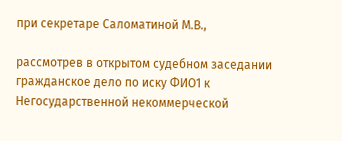при секретаре Саломатиной М.В.,

рассмотрев в открытом судебном заседании гражданское дело по иску ФИО1 к Негосударственной некоммерческой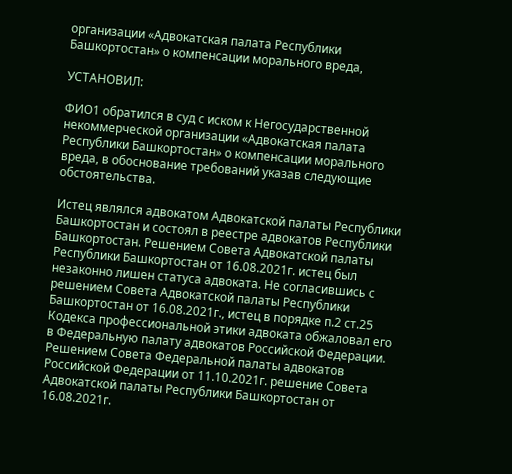организации «Адвокатская палата Республики Башкортостан» о компенсации морального вреда,

УСТАНОВИЛ:

ФИО1 обратился в суд с иском к Негосударственной некоммерческой организации «Адвокатская палата Республики Башкортостан» о компенсации морального вреда, в обоснование требований указав следующие обстоятельства.

Истец являлся адвокатом Адвокатской палаты Республики Башкортостан и состоял в реестре адвокатов Республики Башкортостан. Решением Совета Адвокатской палаты Республики Башкортостан от 16.08.2021г. истец был незаконно лишен статуса адвоката. Не согласившись с решением Совета Адвокатской палаты Республики Башкортостан от 16.08.2021г., истец в порядке п.2 ст.25 Кодекса профессиональной этики адвоката обжаловал его в Федеральную палату адвокатов Российской Федерации. Решением Совета Федеральной палаты адвокатов Российской Федерации от 11.10.2021г. решение Совета Адвокатской палаты Республики Башкортостан от 16.08.2021г.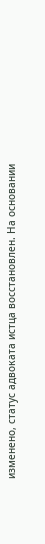изменено, статус адвоката истца восстановлен. На основании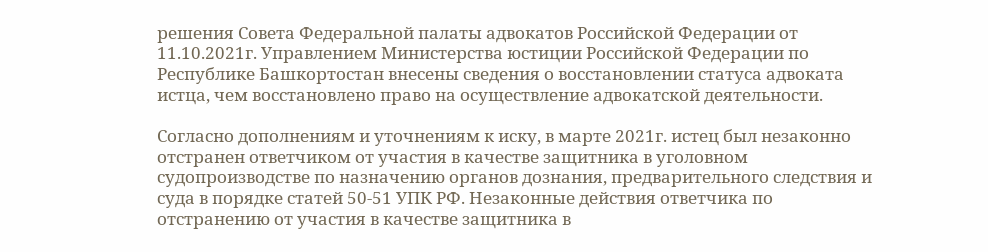решения Совета Федеральной палаты адвокатов Российской Федерации от 11.10.2021г. Управлением Министерства юстиции Российской Федерации по Республике Башкортостан внесены сведения о восстановлении статуса адвоката истца, чем восстановлено право на осуществление адвокатской деятельности.

Согласно дополнениям и уточнениям к иску, в марте 2021г. истец был незаконно отстранен ответчиком от участия в качестве защитника в уголовном судопроизводстве по назначению органов дознания, предварительного следствия и суда в порядке статей 50-51 УПК РФ. Незаконные действия ответчика по отстранению от участия в качестве защитника в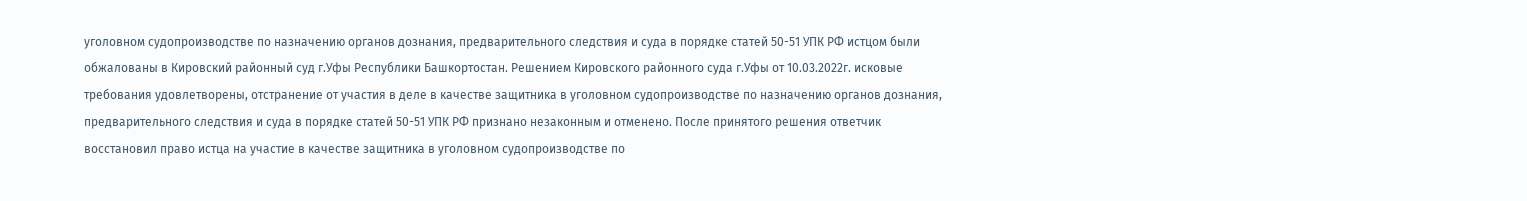уголовном судопроизводстве по назначению органов дознания, предварительного следствия и суда в порядке статей 50-51 УПК РФ истцом были обжалованы в Кировский районный суд г.Уфы Республики Башкортостан. Решением Кировского районного суда г.Уфы от 10.03.2022г. исковые требования удовлетворены, отстранение от участия в деле в качестве защитника в уголовном судопроизводстве по назначению органов дознания, предварительного следствия и суда в порядке статей 50-51 УПК РФ признано незаконным и отменено. После принятого решения ответчик восстановил право истца на участие в качестве защитника в уголовном судопроизводстве по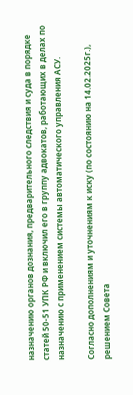назначению органов дознания, предварительного следствия и суда в порядке статей 50-51 УПК РФ и включил его в группу адвокатов, работающих в делах по назначению с применением системы автоматического управления АСУ.

Согласно дополнениям и уточнениям к иску (по состоянию на 14.02.2025г.), решением Совета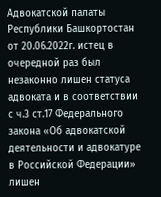Адвокатской палаты Республики Башкортостан от 20.06.2022г. истец в очередной раз был незаконно лишен статуса адвоката и в соответствии с ч.3 ст.17 Федерального закона «Об адвокатской деятельности и адвокатуре в Российской Федерации» лишен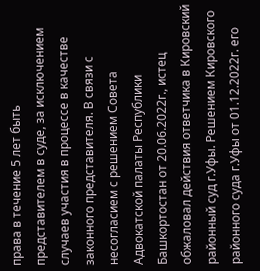права в течение 5 лет быть представителем в суде, за исключением случаев участия в процессе в качестве законного представителя. В связи с несогласием с решением Совета Адвокатской палаты Республики Башкортостан от 20.06.2022г., истец обжаловал действия ответчика в Кировский районный суд г.Уфы. Решением Кировского районного суда г.Уфы от 01.12.2022г. его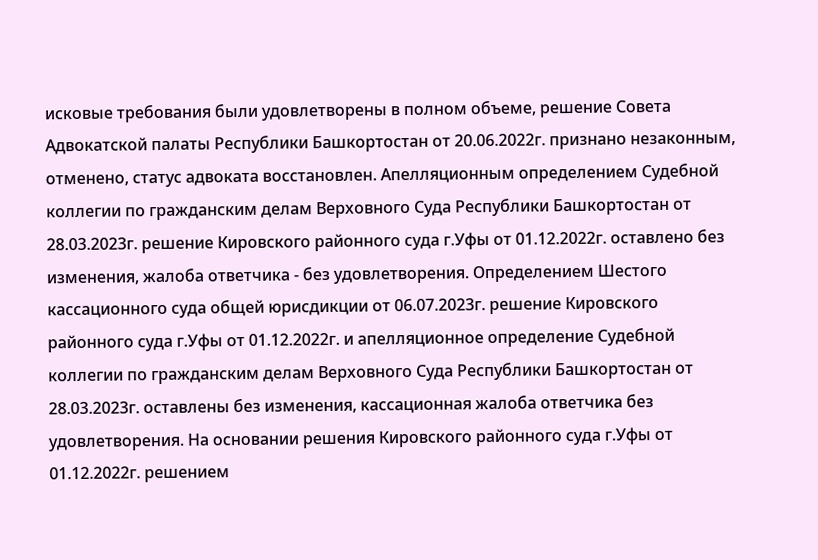исковые требования были удовлетворены в полном объеме, решение Совета Адвокатской палаты Республики Башкортостан от 20.06.2022г. признано незаконным, отменено, статус адвоката восстановлен. Апелляционным определением Судебной коллегии по гражданским делам Верховного Суда Республики Башкортостан от 28.03.2023г. решение Кировского районного суда г.Уфы от 01.12.2022г. оставлено без изменения, жалоба ответчика - без удовлетворения. Определением Шестого кассационного суда общей юрисдикции от 06.07.2023г. решение Кировского районного суда г.Уфы от 01.12.2022г. и апелляционное определение Судебной коллегии по гражданским делам Верховного Суда Республики Башкортостан от 28.03.2023г. оставлены без изменения, кассационная жалоба ответчика без удовлетворения. На основании решения Кировского районного суда г.Уфы от 01.12.2022г. решением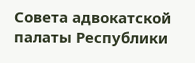Совета адвокатской палаты Республики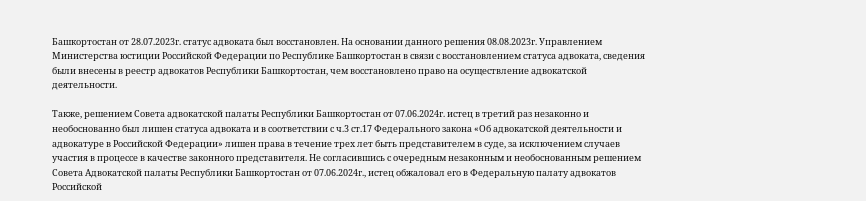Башкортостан от 28.07.2023г. статус адвоката был восстановлен. На основании данного решения 08.08.2023г. Управлением Министерства юстиции Российской Федерации по Республике Башкортостан в связи с восстановлением статуса адвоката, сведения были внесены в реестр адвокатов Республики Башкортостан, чем восстановлено право на осуществление адвокатской деятельности.

Также, решением Совета адвокатской палаты Республики Башкортостан от 07.06.2024г. истец в третий раз незаконно и необоснованно был лишен статуса адвоката и в соответствии с ч.3 ст.17 Федерального закона «Об адвокатской деятельности и адвокатуре в Российской Федерации» лишен права в течение трех лет быть представителем в суде, за исключением случаев участия в процессе в качестве законного представителя. Не согласившись с очередным незаконным и необоснованным решением Совета Адвокатской палаты Республики Башкортостан от 07.06.2024г., истец обжаловал его в Федеральную палату адвокатов Российской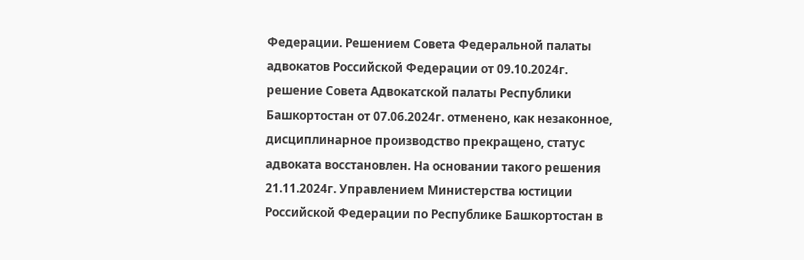Федерации. Решением Совета Федеральной палаты адвокатов Российской Федерации от 09.10.2024г. решение Совета Адвокатской палаты Республики Башкортостан от 07.06.2024г. отменено, как незаконное, дисциплинарное производство прекращено, статус адвоката восстановлен. На основании такого решения 21.11.2024г. Управлением Министерства юстиции Российской Федерации по Республике Башкортостан в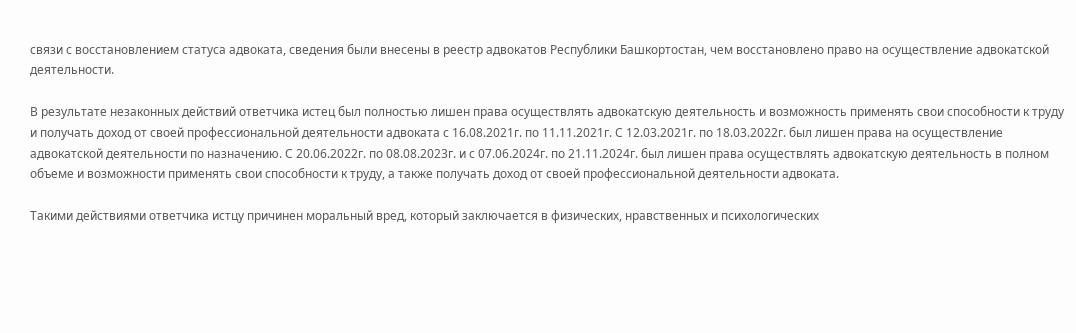связи с восстановлением статуса адвоката, сведения были внесены в реестр адвокатов Республики Башкортостан, чем восстановлено право на осуществление адвокатской деятельности.

В результате незаконных действий ответчика истец был полностью лишен права осуществлять адвокатскую деятельность и возможность применять свои способности к труду и получать доход от своей профессиональной деятельности адвоката с 16.08.2021г. по 11.11.2021г. С 12.03.2021г. по 18.03.2022г. был лишен права на осуществление адвокатской деятельности по назначению. С 20.06.2022г. по 08.08.2023г. и с 07.06.2024г. по 21.11.2024г. был лишен права осуществлять адвокатскую деятельность в полном объеме и возможности применять свои способности к труду, а также получать доход от своей профессиональной деятельности адвоката.

Такими действиями ответчика истцу причинен моральный вред, который заключается в физических, нравственных и психологических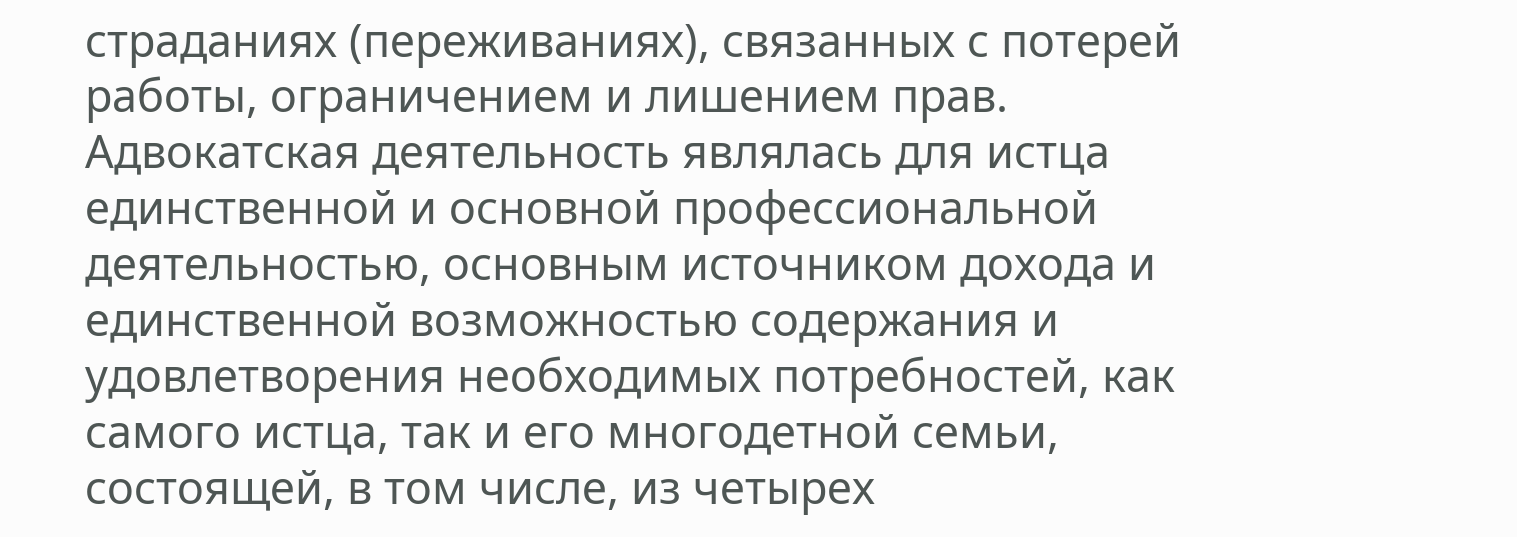страданиях (переживаниях), связанных с потерей работы, ограничением и лишением прав. Адвокатская деятельность являлась для истца единственной и основной профессиональной деятельностью, основным источником дохода и единственной возможностью содержания и удовлетворения необходимых потребностей, как самого истца, так и его многодетной семьи, состоящей, в том числе, из четырех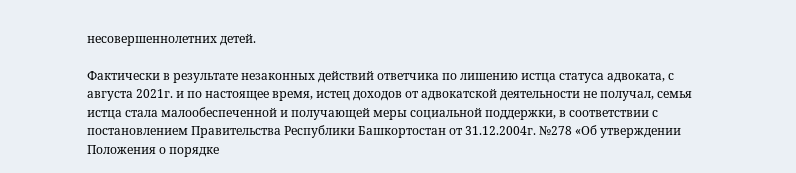несовершеннолетних детей.

Фактически в результате незаконных действий ответчика по лишению истца статуса адвоката, с августа 2021г. и по настоящее время, истец доходов от адвокатской деятельности не получал, семья истца стала малообеспеченной и получающей меры социальной поддержки, в соответствии с постановлением Правительства Республики Башкортостан от 31.12.2004г. №278 «Об утверждении Положения о порядке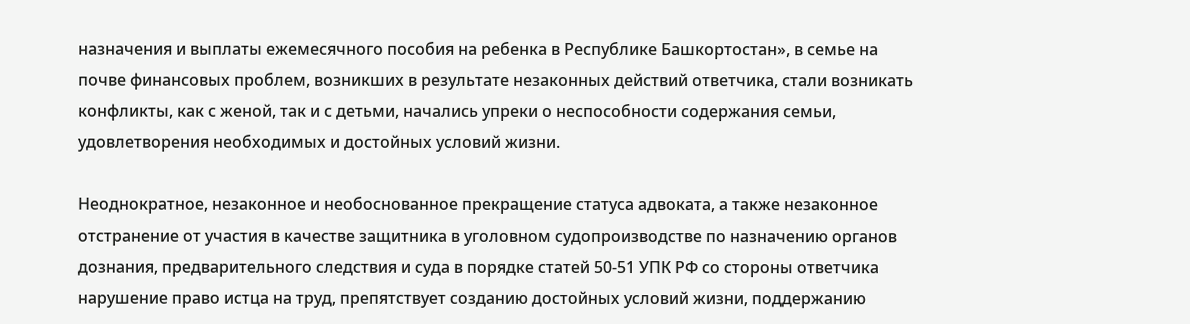назначения и выплаты ежемесячного пособия на ребенка в Республике Башкортостан», в семье на почве финансовых проблем, возникших в результате незаконных действий ответчика, стали возникать конфликты, как с женой, так и с детьми, начались упреки о неспособности содержания семьи, удовлетворения необходимых и достойных условий жизни.

Неоднократное, незаконное и необоснованное прекращение статуса адвоката, а также незаконное отстранение от участия в качестве защитника в уголовном судопроизводстве по назначению органов дознания, предварительного следствия и суда в порядке статей 50-51 УПК РФ со стороны ответчика нарушение право истца на труд, препятствует созданию достойных условий жизни, поддержанию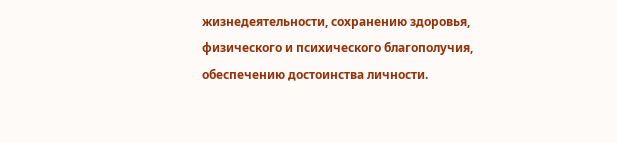жизнедеятельности, сохранению здоровья, физического и психического благополучия, обеспечению достоинства личности.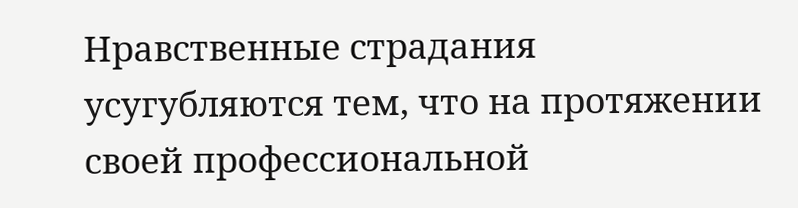Нравственные страдания усугубляются тем, что на протяжении своей профессиональной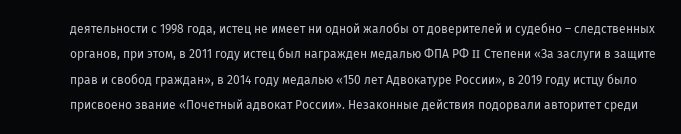деятельности с 1998 года, истец не имеет ни одной жалобы от доверителей и судебно – следственных органов, при этом, в 2011 году истец был награжден медалью ФПА РФ II Степени «За заслуги в защите прав и свобод граждан», в 2014 году медалью «150 лет Адвокатуре России», в 2019 году истцу было присвоено звание «Почетный адвокат России». Незаконные действия подорвали авторитет среди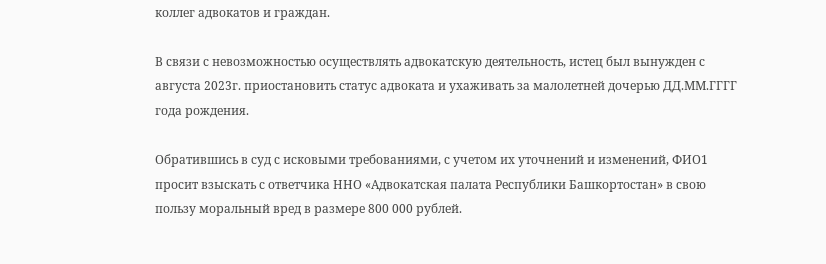коллег адвокатов и граждан.

В связи с невозможностью осуществлять адвокатскую деятельность, истец был вынужден с августа 2023г. приостановить статус адвоката и ухаживать за малолетней дочерью ДД.ММ.ГГГГ года рождения.

Обратившись в суд с исковыми требованиями, с учетом их уточнений и изменений, ФИО1 просит взыскать с ответчика ННО «Адвокатская палата Республики Башкортостан» в свою пользу моральный вред в размере 800 000 рублей.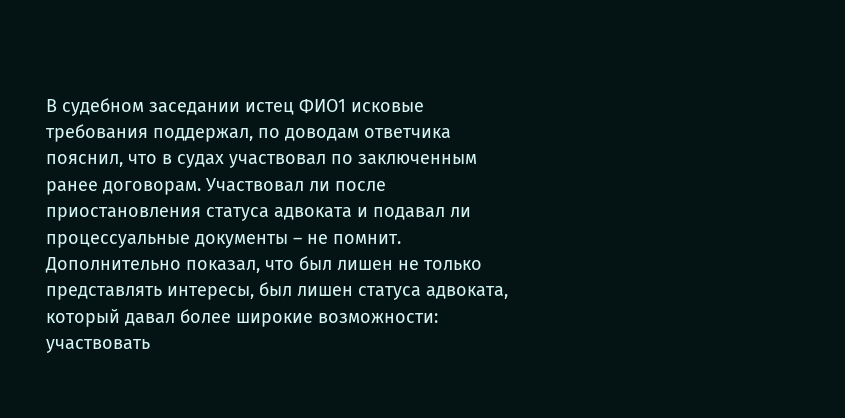В судебном заседании истец ФИО1 исковые требования поддержал, по доводам ответчика пояснил, что в судах участвовал по заключенным ранее договорам. Участвовал ли после приостановления статуса адвоката и подавал ли процессуальные документы – не помнит. Дополнительно показал, что был лишен не только представлять интересы, был лишен статуса адвоката, который давал более широкие возможности: участвовать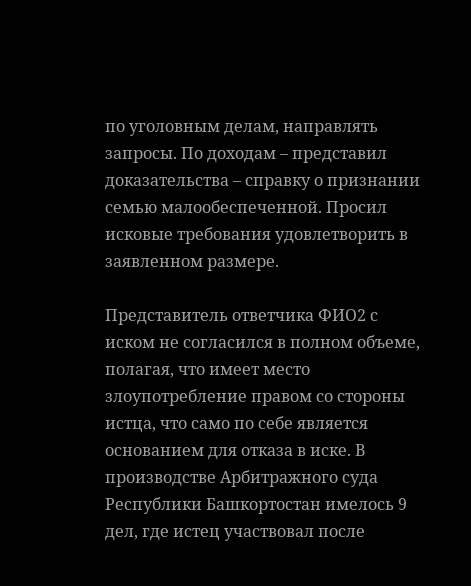по уголовным делам, направлять запросы. По доходам – представил доказательства – справку о признании семью малообеспеченной. Просил исковые требования удовлетворить в заявленном размере.

Представитель ответчика ФИО2 с иском не согласился в полном объеме, полагая, что имеет место злоупотребление правом со стороны истца, что само по себе является основанием для отказа в иске. В производстве Арбитражного суда Республики Башкортостан имелось 9 дел, где истец участвовал после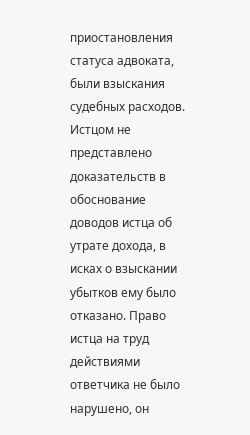приостановления статуса адвоката, были взыскания судебных расходов. Истцом не представлено доказательств в обоснование доводов истца об утрате дохода, в исках о взыскании убытков ему было отказано. Право истца на труд действиями ответчика не было нарушено, он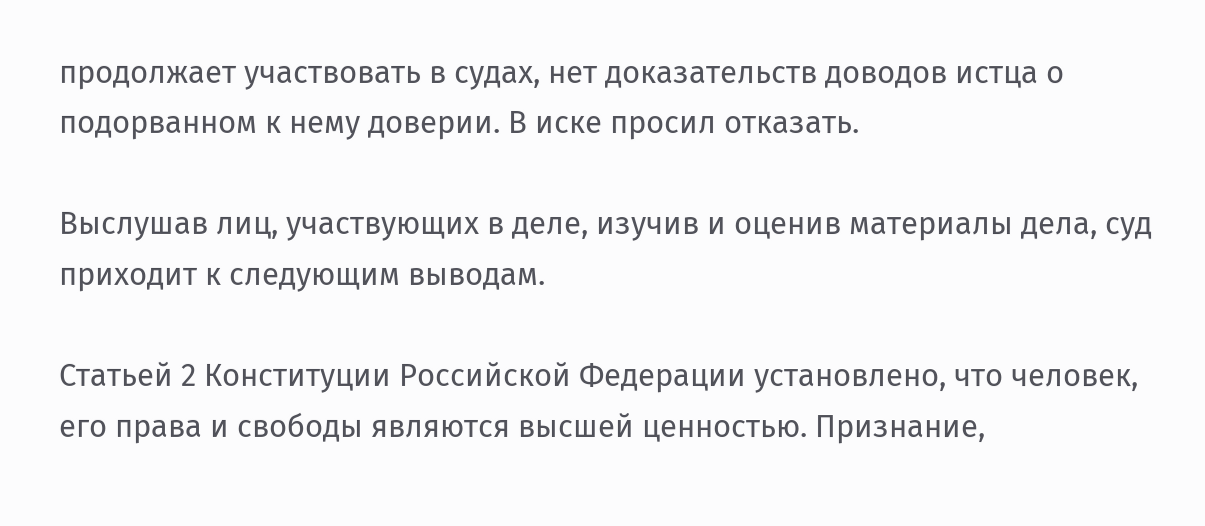продолжает участвовать в судах, нет доказательств доводов истца о подорванном к нему доверии. В иске просил отказать.

Выслушав лиц, участвующих в деле, изучив и оценив материалы дела, суд приходит к следующим выводам.

Статьей 2 Конституции Российской Федерации установлено, что человек, его права и свободы являются высшей ценностью. Признание,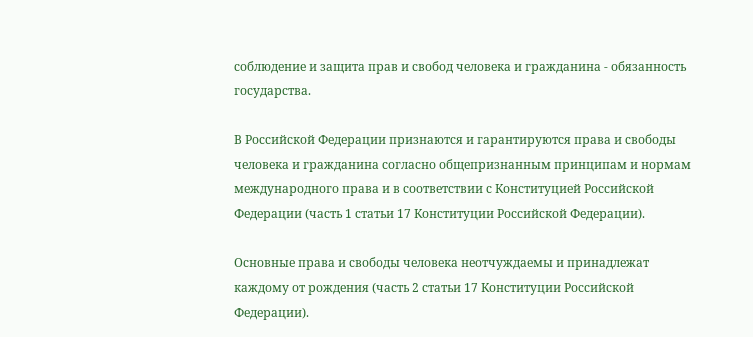соблюдение и защита прав и свобод человека и гражданина - обязанность государства.

В Российской Федерации признаются и гарантируются права и свободы человека и гражданина согласно общепризнанным принципам и нормам международного права и в соответствии с Конституцией Российской Федерации (часть 1 статьи 17 Конституции Российской Федерации).

Основные права и свободы человека неотчуждаемы и принадлежат каждому от рождения (часть 2 статьи 17 Конституции Российской Федерации).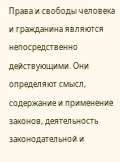Права и свободы человека и гражданина являются непосредственно действующими. Они определяют смысл, содержание и применение законов, деятельность законодательной и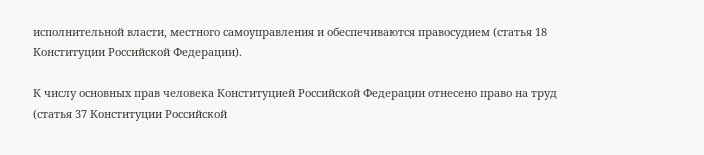исполнительной власти, местного самоуправления и обеспечиваются правосудием (статья 18 Конституции Российской Федерации).

К числу основных прав человека Конституцией Российской Федерации отнесено право на труд (статья 37 Конституции Российской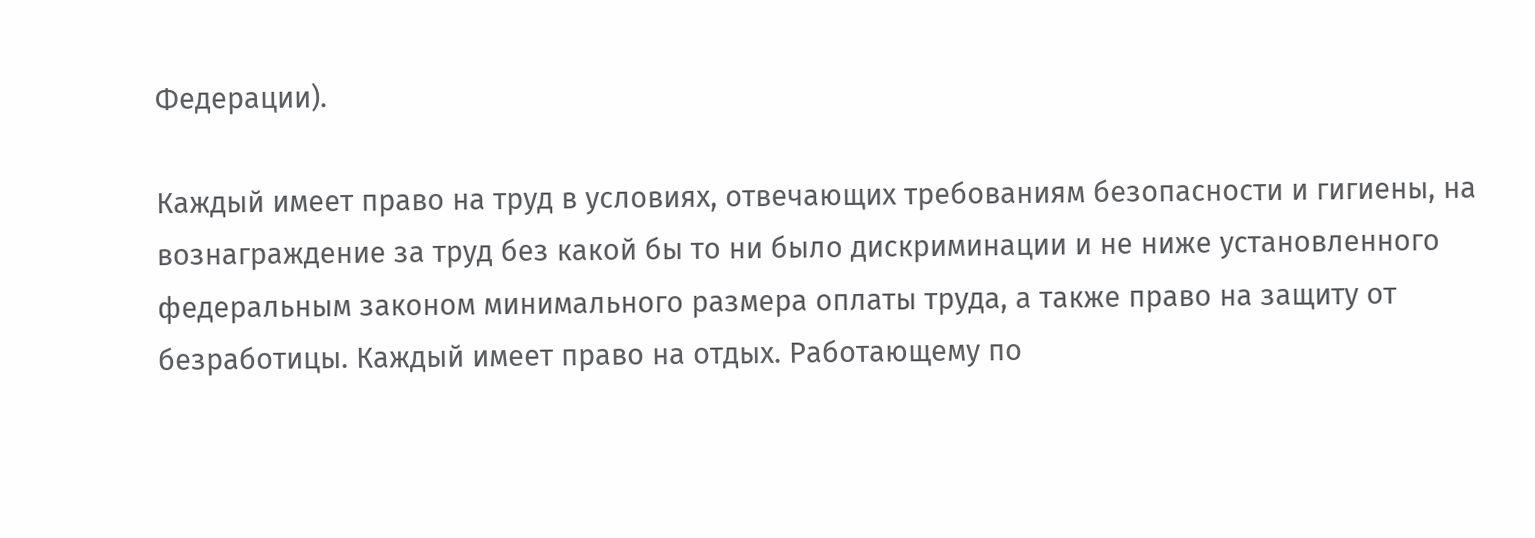Федерации).

Каждый имеет право на труд в условиях, отвечающих требованиям безопасности и гигиены, на вознаграждение за труд без какой бы то ни было дискриминации и не ниже установленного федеральным законом минимального размера оплаты труда, а также право на защиту от безработицы. Каждый имеет право на отдых. Работающему по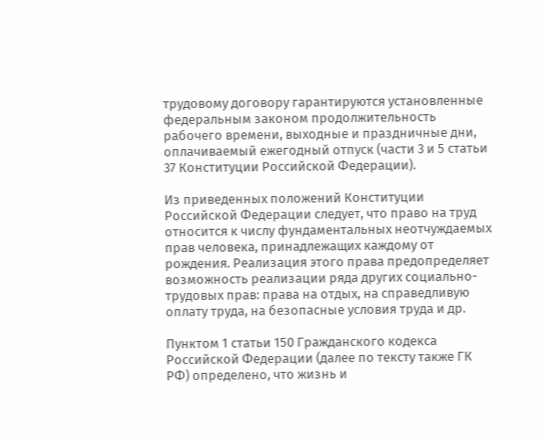трудовому договору гарантируются установленные федеральным законом продолжительность рабочего времени, выходные и праздничные дни, оплачиваемый ежегодный отпуск (части 3 и 5 статьи 37 Конституции Российской Федерации).

Из приведенных положений Конституции Российской Федерации следует, что право на труд относится к числу фундаментальных неотчуждаемых прав человека, принадлежащих каждому от рождения. Реализация этого права предопределяет возможность реализации ряда других социально-трудовых прав: права на отдых, на справедливую оплату труда, на безопасные условия труда и др.

Пунктом 1 статьи 150 Гражданского кодекса Российской Федерации (далее по тексту также ГК РФ) определено, что жизнь и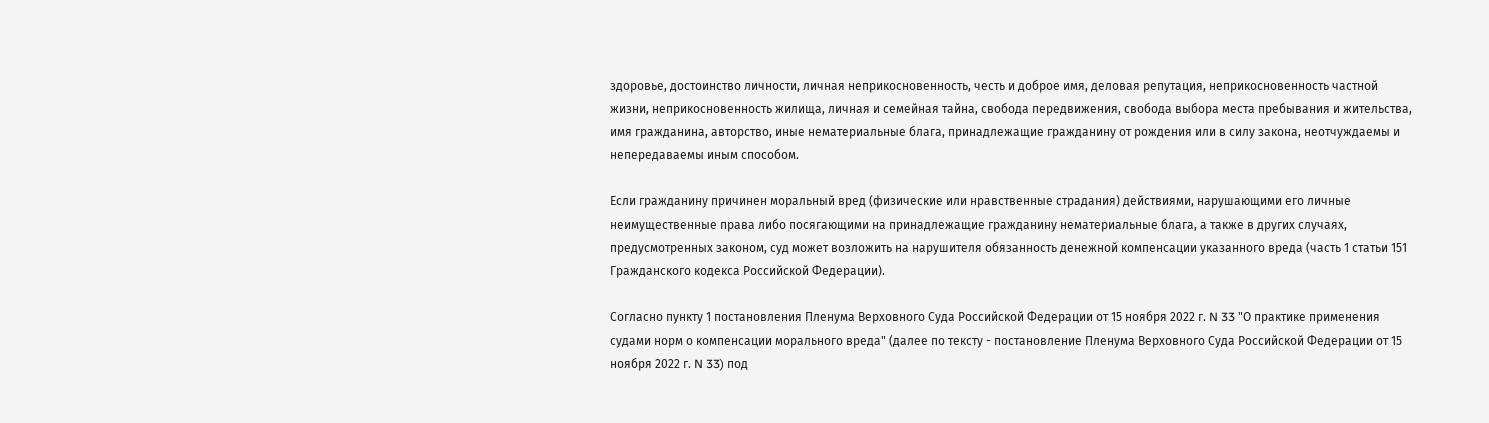здоровье, достоинство личности, личная неприкосновенность, честь и доброе имя, деловая репутация, неприкосновенность частной жизни, неприкосновенность жилища, личная и семейная тайна, свобода передвижения, свобода выбора места пребывания и жительства, имя гражданина, авторство, иные нематериальные блага, принадлежащие гражданину от рождения или в силу закона, неотчуждаемы и непередаваемы иным способом.

Если гражданину причинен моральный вред (физические или нравственные страдания) действиями, нарушающими его личные неимущественные права либо посягающими на принадлежащие гражданину нематериальные блага, а также в других случаях, предусмотренных законом, суд может возложить на нарушителя обязанность денежной компенсации указанного вреда (часть 1 статьи 151 Гражданского кодекса Российской Федерации).

Согласно пункту 1 постановления Пленума Верховного Суда Российской Федерации от 15 ноября 2022 г. N 33 "О практике применения судами норм о компенсации морального вреда" (далее по тексту - постановление Пленума Верховного Суда Российской Федерации от 15 ноября 2022 г. N 33) под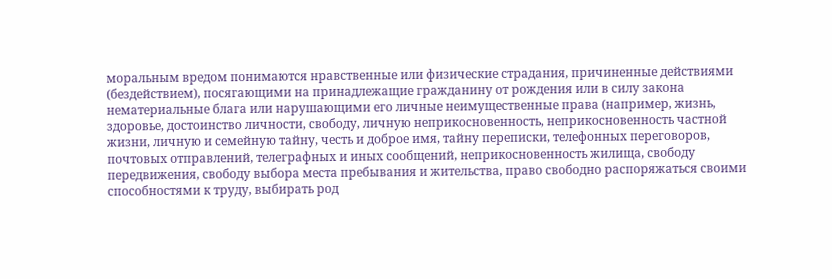моральным вредом понимаются нравственные или физические страдания, причиненные действиями (бездействием), посягающими на принадлежащие гражданину от рождения или в силу закона нематериальные блага или нарушающими его личные неимущественные права (например, жизнь, здоровье, достоинство личности, свободу, личную неприкосновенность, неприкосновенность частной жизни, личную и семейную тайну, честь и доброе имя, тайну переписки, телефонных переговоров, почтовых отправлений, телеграфных и иных сообщений, неприкосновенность жилища, свободу передвижения, свободу выбора места пребывания и жительства, право свободно распоряжаться своими способностями к труду, выбирать род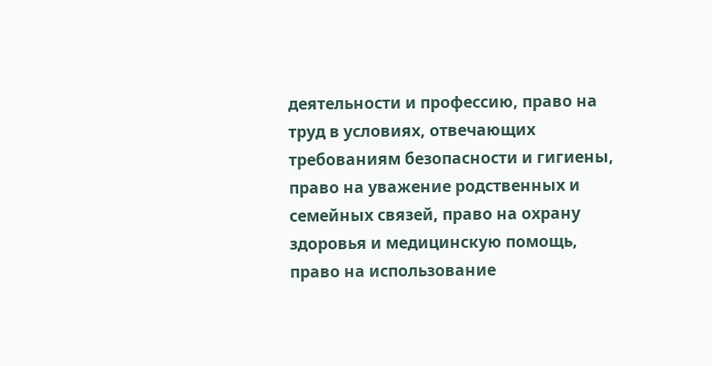деятельности и профессию, право на труд в условиях, отвечающих требованиям безопасности и гигиены, право на уважение родственных и семейных связей, право на охрану здоровья и медицинскую помощь, право на использование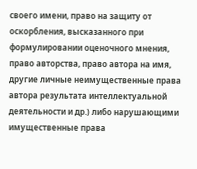своего имени, право на защиту от оскорбления, высказанного при формулировании оценочного мнения, право авторства, право автора на имя, другие личные неимущественные права автора результата интеллектуальной деятельности и др.) либо нарушающими имущественные права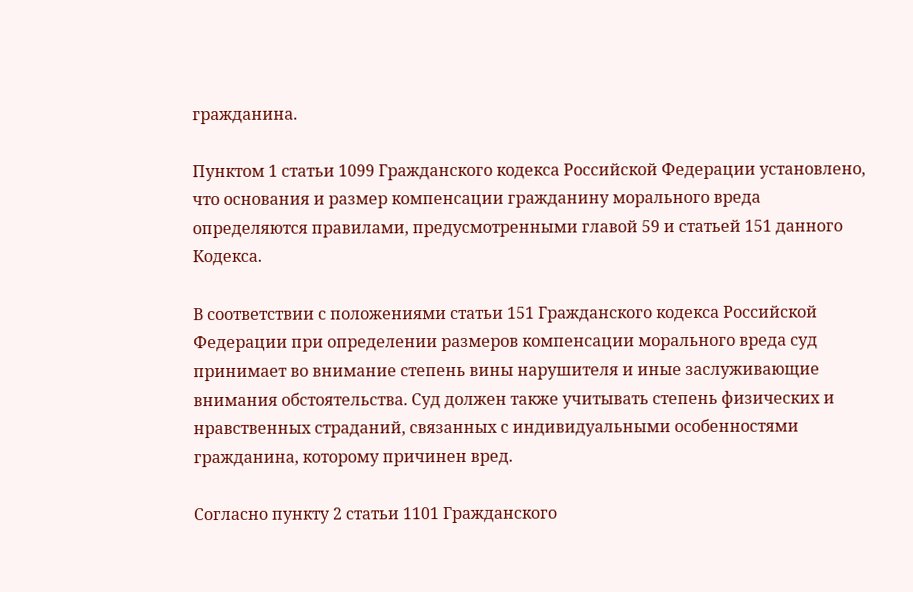гражданина.

Пунктом 1 статьи 1099 Гражданского кодекса Российской Федерации установлено, что основания и размер компенсации гражданину морального вреда определяются правилами, предусмотренными главой 59 и статьей 151 данного Кодекса.

В соответствии с положениями статьи 151 Гражданского кодекса Российской Федерации при определении размеров компенсации морального вреда суд принимает во внимание степень вины нарушителя и иные заслуживающие внимания обстоятельства. Суд должен также учитывать степень физических и нравственных страданий, связанных с индивидуальными особенностями гражданина, которому причинен вред.

Согласно пункту 2 статьи 1101 Гражданского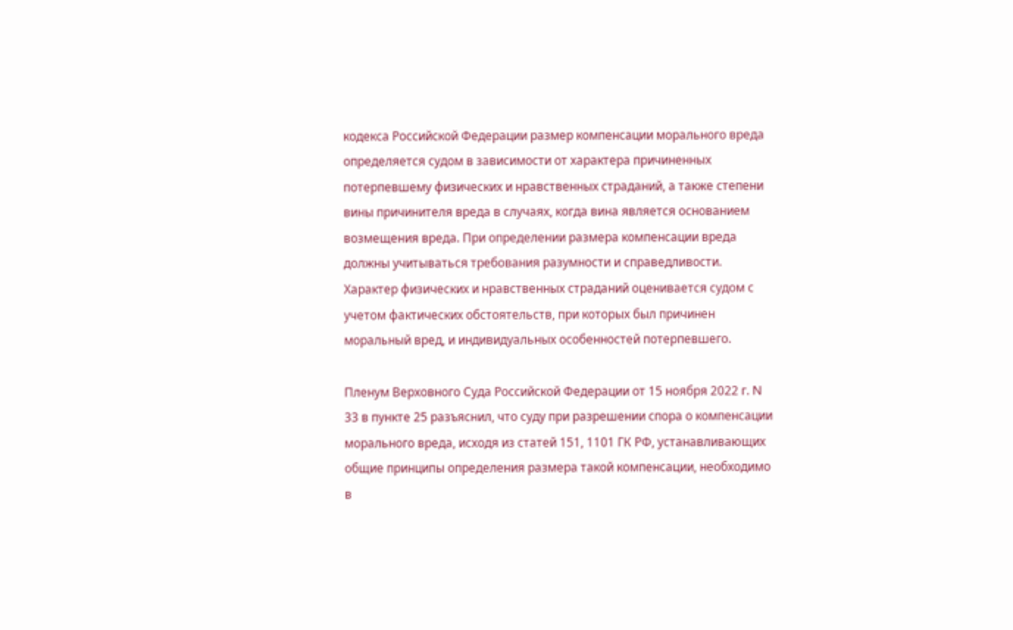кодекса Российской Федерации размер компенсации морального вреда определяется судом в зависимости от характера причиненных потерпевшему физических и нравственных страданий, а также степени вины причинителя вреда в случаях, когда вина является основанием возмещения вреда. При определении размера компенсации вреда должны учитываться требования разумности и справедливости. Характер физических и нравственных страданий оценивается судом с учетом фактических обстоятельств, при которых был причинен моральный вред, и индивидуальных особенностей потерпевшего.

Пленум Верховного Суда Российской Федерации от 15 ноября 2022 г. N 33 в пункте 25 разъяснил, что суду при разрешении спора о компенсации морального вреда, исходя из статей 151, 1101 ГК РФ, устанавливающих общие принципы определения размера такой компенсации, необходимо в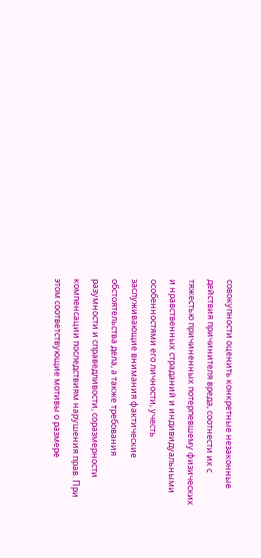совокупности оценить конкретные незаконные действия причинителя вреда, соотнести их с тяжестью причиненных потерпевшему физических и нравственных страданий и индивидуальными особенностями его личности, учесть заслуживающие внимания фактические обстоятельства дела, а также требования разумности и справедливости, соразмерности компенсации последствиям нарушения прав. При этом соответствующие мотивы о размере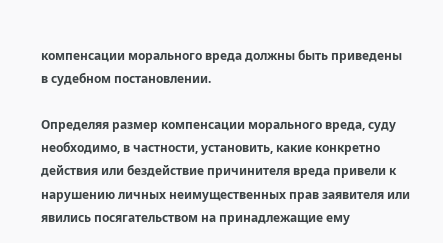компенсации морального вреда должны быть приведены в судебном постановлении.

Определяя размер компенсации морального вреда, суду необходимо, в частности, установить, какие конкретно действия или бездействие причинителя вреда привели к нарушению личных неимущественных прав заявителя или явились посягательством на принадлежащие ему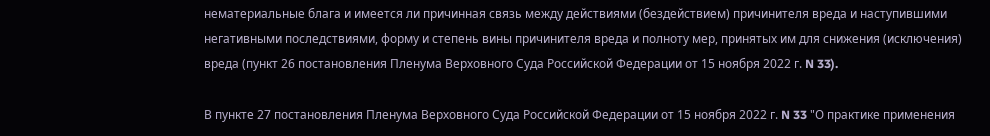нематериальные блага и имеется ли причинная связь между действиями (бездействием) причинителя вреда и наступившими негативными последствиями, форму и степень вины причинителя вреда и полноту мер, принятых им для снижения (исключения) вреда (пункт 26 постановления Пленума Верховного Суда Российской Федерации от 15 ноября 2022 г. N 33).

В пункте 27 постановления Пленума Верховного Суда Российской Федерации от 15 ноября 2022 г. N 33 "О практике применения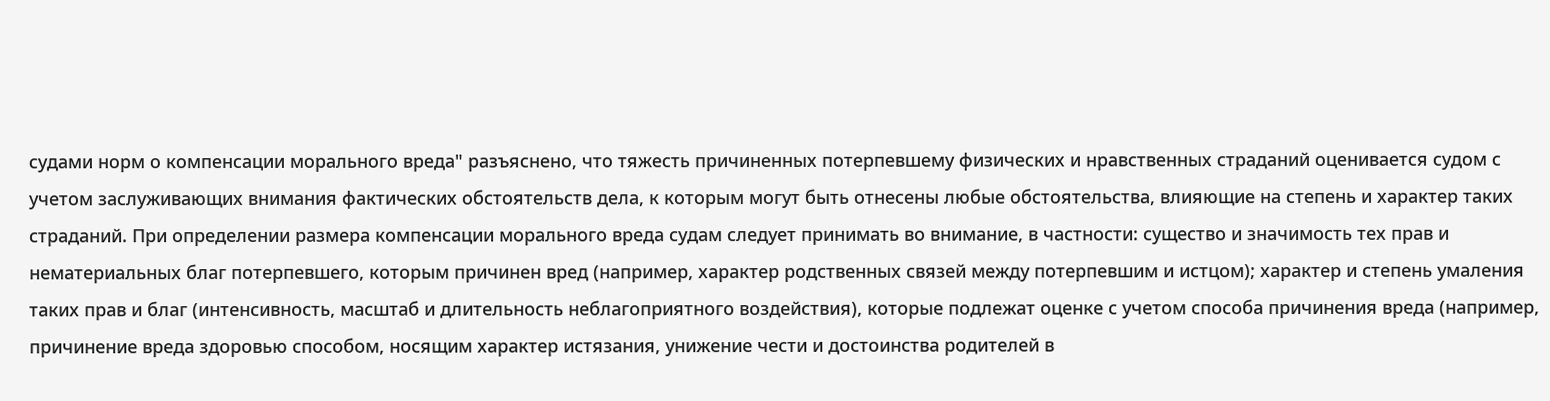судами норм о компенсации морального вреда" разъяснено, что тяжесть причиненных потерпевшему физических и нравственных страданий оценивается судом с учетом заслуживающих внимания фактических обстоятельств дела, к которым могут быть отнесены любые обстоятельства, влияющие на степень и характер таких страданий. При определении размера компенсации морального вреда судам следует принимать во внимание, в частности: существо и значимость тех прав и нематериальных благ потерпевшего, которым причинен вред (например, характер родственных связей между потерпевшим и истцом); характер и степень умаления таких прав и благ (интенсивность, масштаб и длительность неблагоприятного воздействия), которые подлежат оценке с учетом способа причинения вреда (например, причинение вреда здоровью способом, носящим характер истязания, унижение чести и достоинства родителей в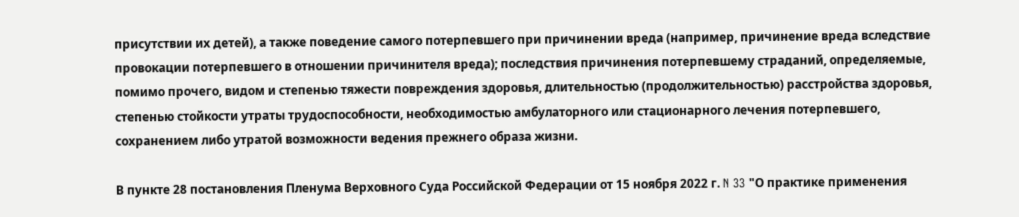присутствии их детей), а также поведение самого потерпевшего при причинении вреда (например, причинение вреда вследствие провокации потерпевшего в отношении причинителя вреда); последствия причинения потерпевшему страданий, определяемые, помимо прочего, видом и степенью тяжести повреждения здоровья, длительностью (продолжительностью) расстройства здоровья, степенью стойкости утраты трудоспособности, необходимостью амбулаторного или стационарного лечения потерпевшего, сохранением либо утратой возможности ведения прежнего образа жизни.

В пункте 28 постановления Пленума Верховного Суда Российской Федерации от 15 ноября 2022 г. N 33 "О практике применения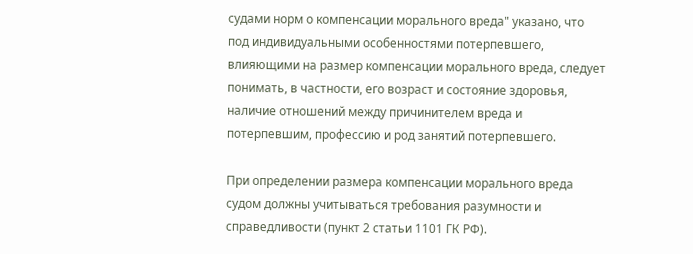судами норм о компенсации морального вреда" указано, что под индивидуальными особенностями потерпевшего, влияющими на размер компенсации морального вреда, следует понимать, в частности, его возраст и состояние здоровья, наличие отношений между причинителем вреда и потерпевшим, профессию и род занятий потерпевшего.

При определении размера компенсации морального вреда судом должны учитываться требования разумности и справедливости (пункт 2 статьи 1101 ГК РФ).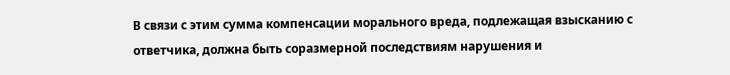В связи с этим сумма компенсации морального вреда, подлежащая взысканию с ответчика, должна быть соразмерной последствиям нарушения и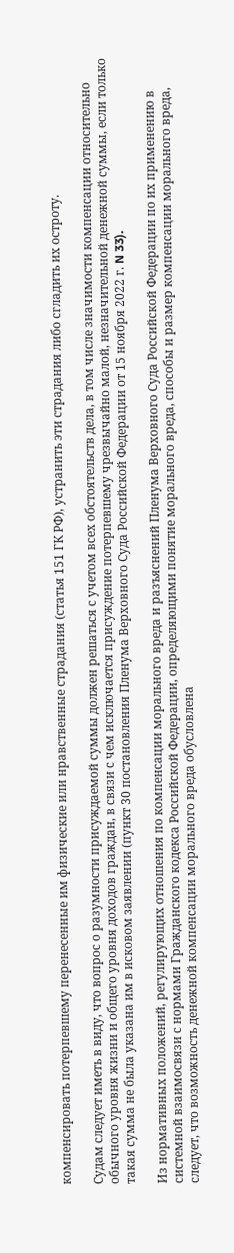компенсировать потерпевшему перенесенные им физические или нравственные страдания (статья 151 ГК РФ), устранить эти страдания либо сгладить их остроту.

Судам следует иметь в виду, что вопрос о разумности присуждаемой суммы должен решаться с учетом всех обстоятельств дела, в том числе значимости компенсации относительно обычного уровня жизни и общего уровня доходов граждан, в связи с чем исключается присуждение потерпевшему чрезвычайно малой, незначительной денежной суммы, если только такая сумма не была указана им в исковом заявлении (пункт 30 постановления Пленума Верховного Суда Российской Федерации от 15 ноября 2022 г. N 33).

Из нормативных положений, регулирующих отношения по компенсации морального вреда и разъяснений Пленума Верховного Суда Российской Федерации по их применению в системной взаимосвязи с нормами Гражданского кодекса Российской Федерации, определяющими понятие морального вреда, способы и размер компенсации морального вреда, следует, что возможность денежной компенсации морального вреда обусловлена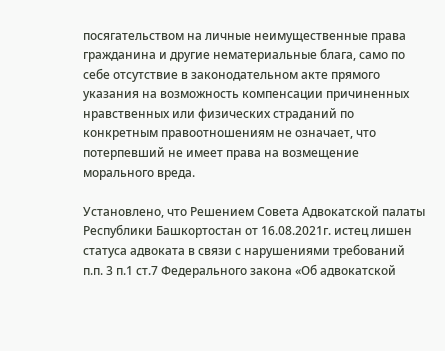посягательством на личные неимущественные права гражданина и другие нематериальные блага, само по себе отсутствие в законодательном акте прямого указания на возможность компенсации причиненных нравственных или физических страданий по конкретным правоотношениям не означает, что потерпевший не имеет права на возмещение морального вреда.

Установлено, что Решением Совета Адвокатской палаты Республики Башкортостан от 16.08.2021г. истец лишен статуса адвоката в связи с нарушениями требований п.п. 3 п.1 ст.7 Федерального закона «Об адвокатской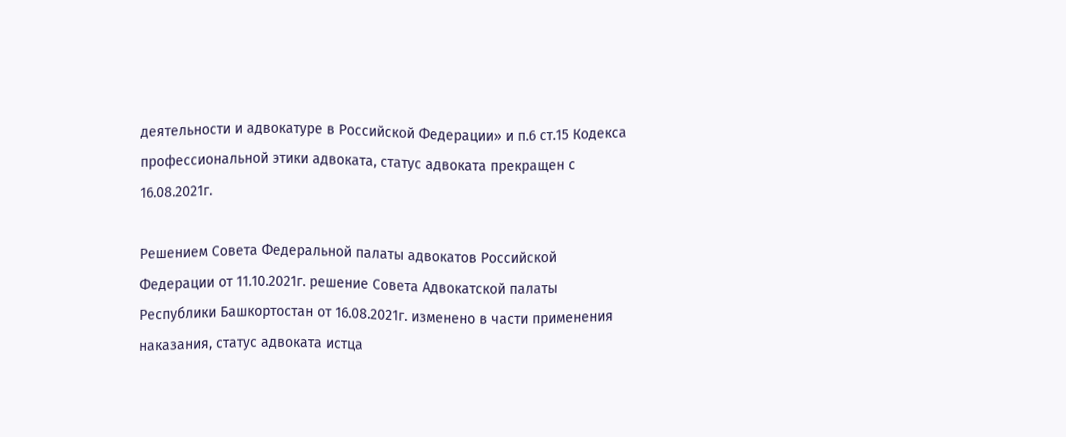деятельности и адвокатуре в Российской Федерации» и п.6 ст.15 Кодекса профессиональной этики адвоката, статус адвоката прекращен с 16.08.2021г.

Решением Совета Федеральной палаты адвокатов Российской Федерации от 11.10.2021г. решение Совета Адвокатской палаты Республики Башкортостан от 16.08.2021г. изменено в части применения наказания, статус адвоката истца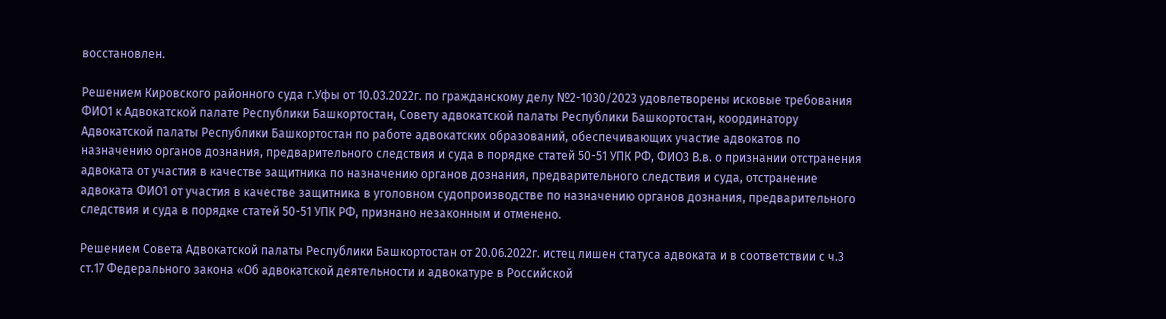восстановлен.

Решением Кировского районного суда г.Уфы от 10.03.2022г. по гражданскому делу №2-1030/2023 удовлетворены исковые требования ФИО1 к Адвокатской палате Республики Башкортостан, Совету адвокатской палаты Республики Башкортостан, координатору Адвокатской палаты Республики Башкортостан по работе адвокатских образований, обеспечивающих участие адвокатов по назначению органов дознания, предварительного следствия и суда в порядке статей 50-51 УПК РФ, ФИО3 В.в. о признании отстранения адвоката от участия в качестве защитника по назначению органов дознания, предварительного следствия и суда, отстранение адвоката ФИО1 от участия в качестве защитника в уголовном судопроизводстве по назначению органов дознания, предварительного следствия и суда в порядке статей 50-51 УПК РФ, признано незаконным и отменено.

Решением Совета Адвокатской палаты Республики Башкортостан от 20.06.2022г. истец лишен статуса адвоката и в соответствии с ч.3 ст.17 Федерального закона «Об адвокатской деятельности и адвокатуре в Российской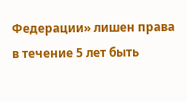Федерации» лишен права в течение 5 лет быть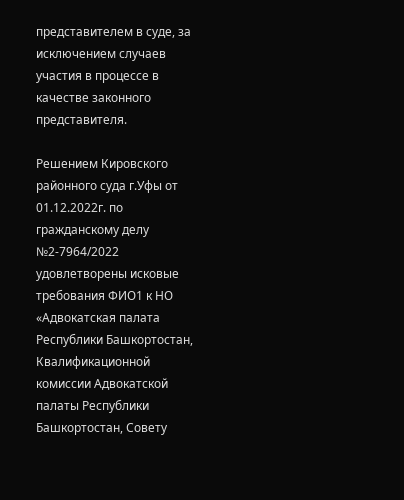представителем в суде, за исключением случаев участия в процессе в качестве законного представителя.

Решением Кировского районного суда г.Уфы от 01.12.2022г. по гражданскому делу №2-7964/2022 удовлетворены исковые требования ФИО1 к НО «Адвокатская палата Республики Башкортостан, Квалификационной комиссии Адвокатской палаты Республики Башкортостан, Совету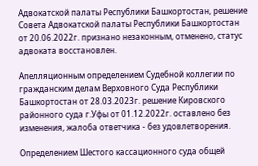Адвокатской палаты Республики Башкортостан, решение Совета Адвокатской палаты Республики Башкортостан от 20.06.2022г. признано незаконным, отменено, статус адвоката восстановлен.

Апелляционным определением Судебной коллегии по гражданским делам Верховного Суда Республики Башкортостан от 28.03.2023г. решение Кировского районного суда г.Уфы от 01.12.2022г. оставлено без изменения, жалоба ответчика - без удовлетворения.

Определением Шестого кассационного суда общей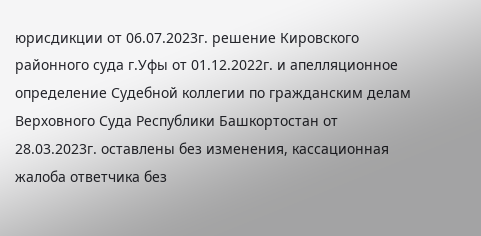юрисдикции от 06.07.2023г. решение Кировского районного суда г.Уфы от 01.12.2022г. и апелляционное определение Судебной коллегии по гражданским делам Верховного Суда Республики Башкортостан от 28.03.2023г. оставлены без изменения, кассационная жалоба ответчика без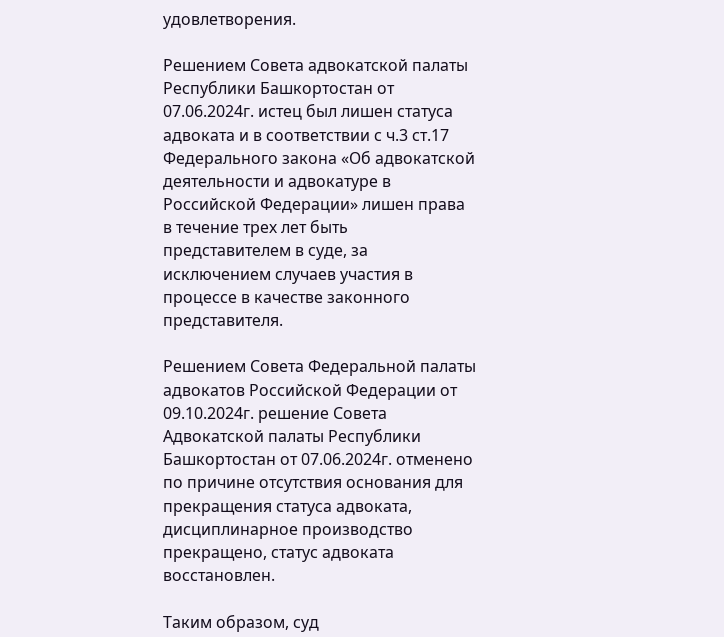удовлетворения.

Решением Совета адвокатской палаты Республики Башкортостан от 07.06.2024г. истец был лишен статуса адвоката и в соответствии с ч.3 ст.17 Федерального закона «Об адвокатской деятельности и адвокатуре в Российской Федерации» лишен права в течение трех лет быть представителем в суде, за исключением случаев участия в процессе в качестве законного представителя.

Решением Совета Федеральной палаты адвокатов Российской Федерации от 09.10.2024г. решение Совета Адвокатской палаты Республики Башкортостан от 07.06.2024г. отменено по причине отсутствия основания для прекращения статуса адвоката, дисциплинарное производство прекращено, статус адвоката восстановлен.

Таким образом, суд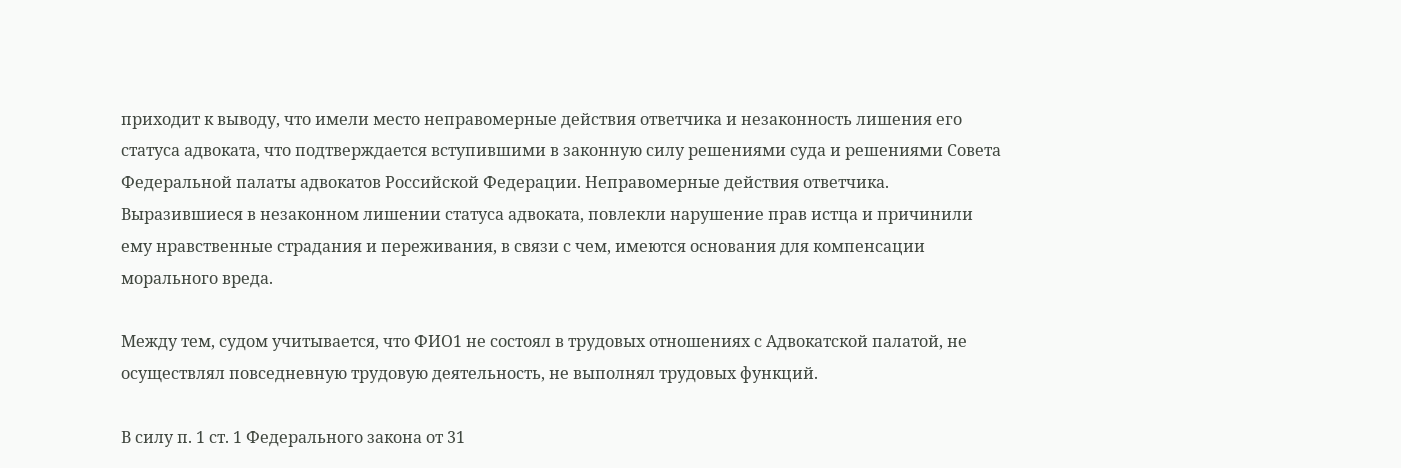приходит к выводу, что имели место неправомерные действия ответчика и незаконность лишения его статуса адвоката, что подтверждается вступившими в законную силу решениями суда и решениями Совета Федеральной палаты адвокатов Российской Федерации. Неправомерные действия ответчика. Выразившиеся в незаконном лишении статуса адвоката, повлекли нарушение прав истца и причинили ему нравственные страдания и переживания, в связи с чем, имеются основания для компенсации морального вреда.

Между тем, судом учитывается, что ФИО1 не состоял в трудовых отношениях с Адвокатской палатой, не осуществлял повседневную трудовую деятельность, не выполнял трудовых функций.

В силу п. 1 ст. 1 Федерального закона от 31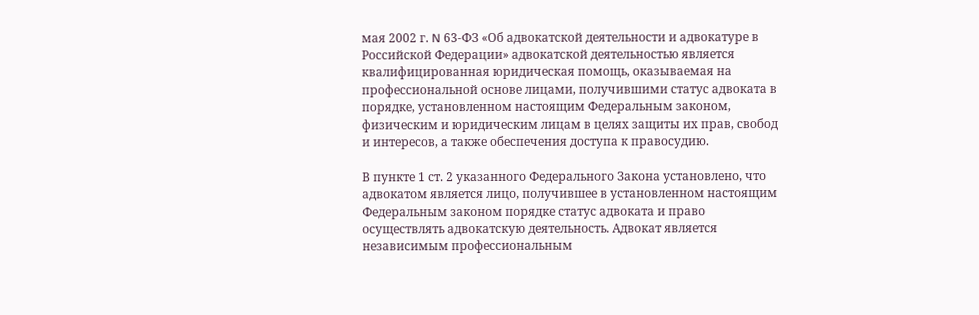мая 2002 г. N 63-ФЗ «Об адвокатской деятельности и адвокатуре в Российской Федерации» адвокатской деятельностью является квалифицированная юридическая помощь, оказываемая на профессиональной основе лицами, получившими статус адвоката в порядке, установленном настоящим Федеральным законом, физическим и юридическим лицам в целях защиты их прав, свобод и интересов, а также обеспечения доступа к правосудию.

В пункте 1 ст. 2 указанного Федерального Закона установлено, что адвокатом является лицо, получившее в установленном настоящим Федеральным законом порядке статус адвоката и право осуществлять адвокатскую деятельность. Адвокат является независимым профессиональным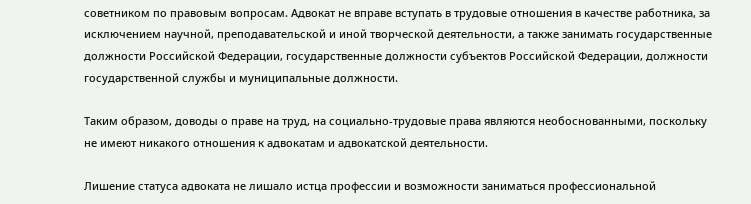советником по правовым вопросам. Адвокат не вправе вступать в трудовые отношения в качестве работника, за исключением научной, преподавательской и иной творческой деятельности, а также занимать государственные должности Российской Федерации, государственные должности субъектов Российской Федерации, должности государственной службы и муниципальные должности.

Таким образом, доводы о праве на труд, на социально-трудовые права являются необоснованными, поскольку не имеют никакого отношения к адвокатам и адвокатской деятельности.

Лишение статуса адвоката не лишало истца профессии и возможности заниматься профессиональной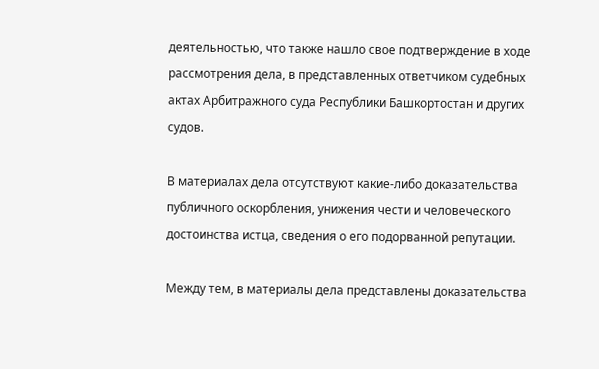деятельностью, что также нашло свое подтверждение в ходе рассмотрения дела, в представленных ответчиком судебных актах Арбитражного суда Республики Башкортостан и других судов.

В материалах дела отсутствуют какие-либо доказательства публичного оскорбления, унижения чести и человеческого достоинства истца, сведения о его подорванной репутации.

Между тем, в материалы дела представлены доказательства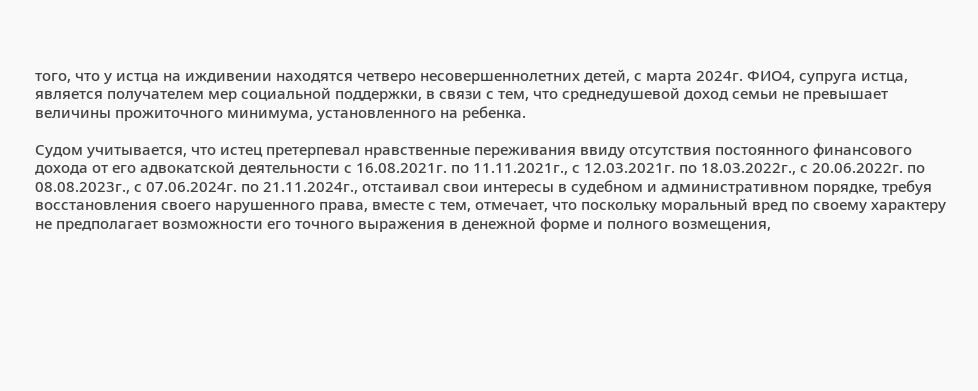того, что у истца на иждивении находятся четверо несовершеннолетних детей, с марта 2024г. ФИО4, супруга истца, является получателем мер социальной поддержки, в связи с тем, что среднедушевой доход семьи не превышает величины прожиточного минимума, установленного на ребенка.

Судом учитывается, что истец претерпевал нравственные переживания ввиду отсутствия постоянного финансового дохода от его адвокатской деятельности с 16.08.2021г. по 11.11.2021г., с 12.03.2021г. по 18.03.2022г., с 20.06.2022г. по 08.08.2023г., с 07.06.2024г. по 21.11.2024г., отстаивал свои интересы в судебном и административном порядке, требуя восстановления своего нарушенного права, вместе с тем, отмечает, что поскольку моральный вред по своему характеру не предполагает возможности его точного выражения в денежной форме и полного возмещения,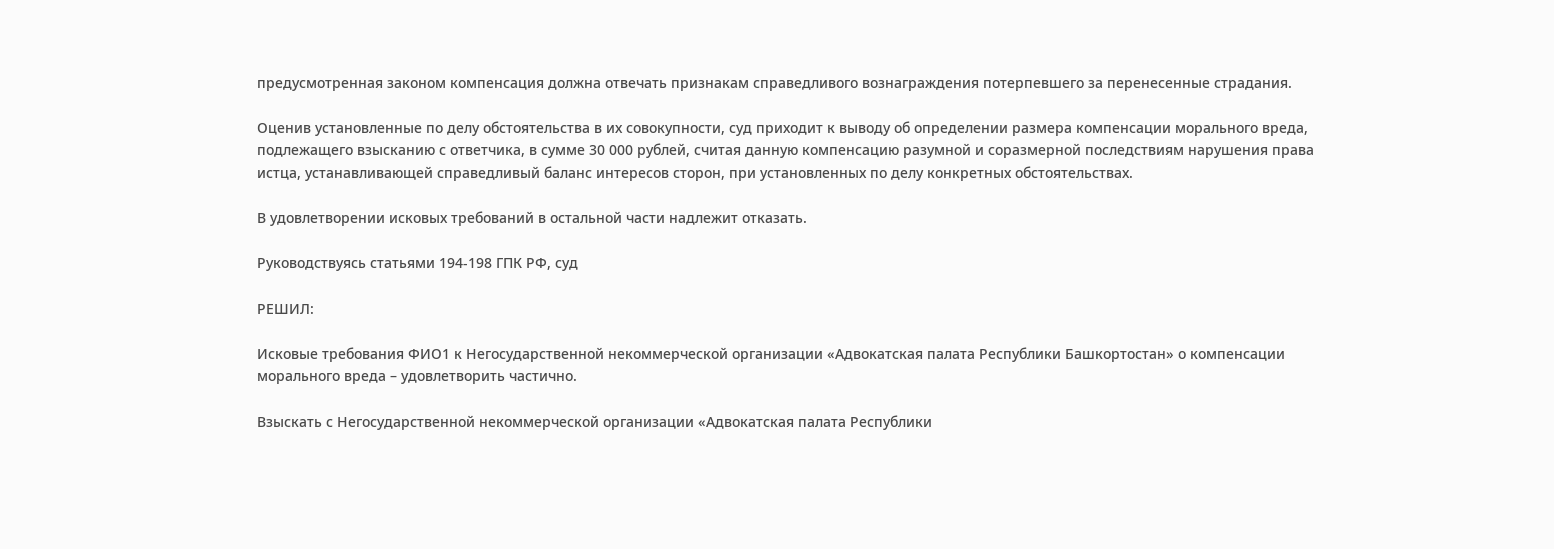предусмотренная законом компенсация должна отвечать признакам справедливого вознаграждения потерпевшего за перенесенные страдания.

Оценив установленные по делу обстоятельства в их совокупности, суд приходит к выводу об определении размера компенсации морального вреда, подлежащего взысканию с ответчика, в сумме 30 000 рублей, считая данную компенсацию разумной и соразмерной последствиям нарушения права истца, устанавливающей справедливый баланс интересов сторон, при установленных по делу конкретных обстоятельствах.

В удовлетворении исковых требований в остальной части надлежит отказать.

Руководствуясь статьями 194-198 ГПК РФ, суд

РЕШИЛ:

Исковые требования ФИО1 к Негосударственной некоммерческой организации «Адвокатская палата Республики Башкортостан» о компенсации морального вреда – удовлетворить частично.

Взыскать с Негосударственной некоммерческой организации «Адвокатская палата Республики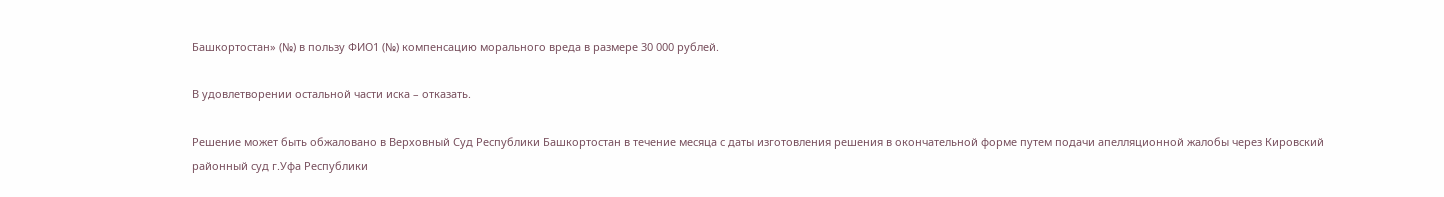Башкортостан» (№) в пользу ФИО1 (№) компенсацию морального вреда в размере 30 000 рублей.

В удовлетворении остальной части иска – отказать.

Решение может быть обжаловано в Верховный Суд Республики Башкортостан в течение месяца с даты изготовления решения в окончательной форме путем подачи апелляционной жалобы через Кировский районный суд г.Уфа Республики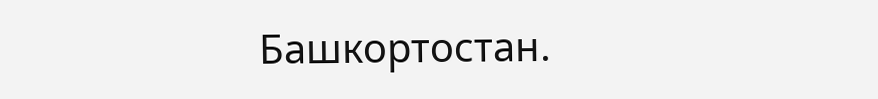Башкортостан.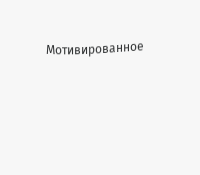Мотивированное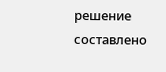решение составлено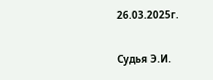26.03.2025г.

Судья Э.И.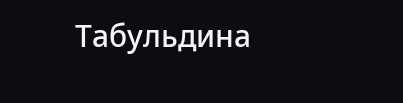Табульдина